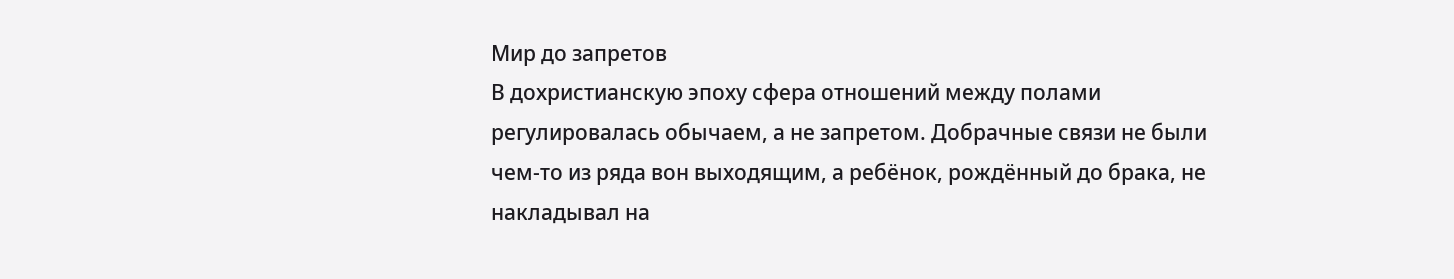Мир до запретов
В дохристианскую эпоху сфера отношений между полами регулировалась обычаем, а не запретом. Добрачные связи не были чем-то из ряда вон выходящим, а ребёнок, рождённый до брака, не накладывал на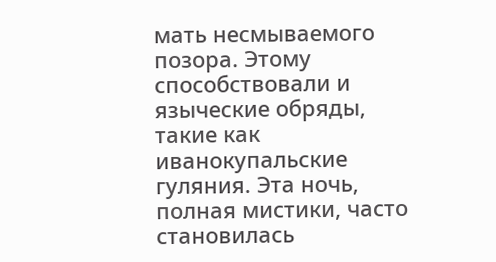мать несмываемого позора. Этому способствовали и языческие обряды, такие как иванокупальские гуляния. Эта ночь, полная мистики, часто становилась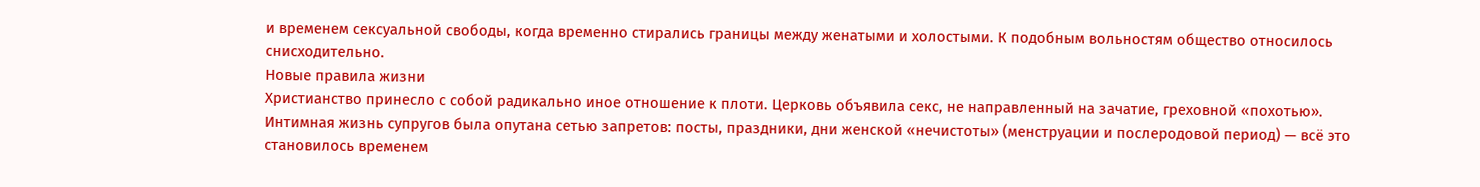и временем сексуальной свободы, когда временно стирались границы между женатыми и холостыми. К подобным вольностям общество относилось снисходительно.
Новые правила жизни
Христианство принесло с собой радикально иное отношение к плоти. Церковь объявила секс, не направленный на зачатие, греховной «похотью». Интимная жизнь супругов была опутана сетью запретов: посты, праздники, дни женской «нечистоты» (менструации и послеродовой период) — всё это становилось временем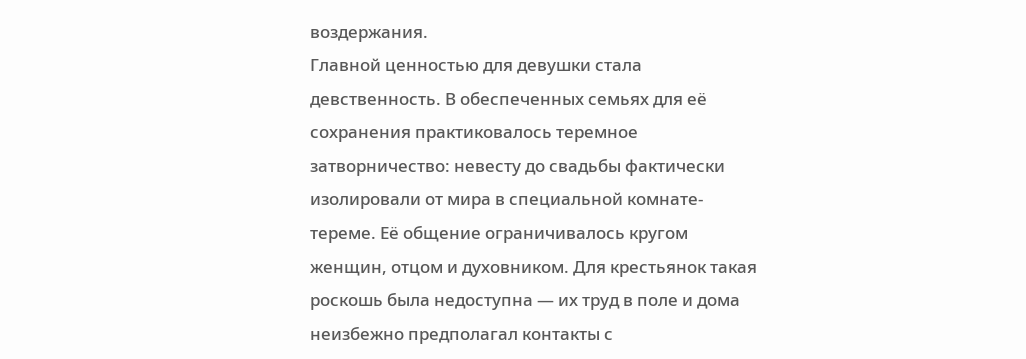воздержания.
Главной ценностью для девушки стала девственность. В обеспеченных семьях для её сохранения практиковалось теремное затворничество: невесту до свадьбы фактически изолировали от мира в специальной комнате-тереме. Её общение ограничивалось кругом женщин, отцом и духовником. Для крестьянок такая роскошь была недоступна — их труд в поле и дома неизбежно предполагал контакты с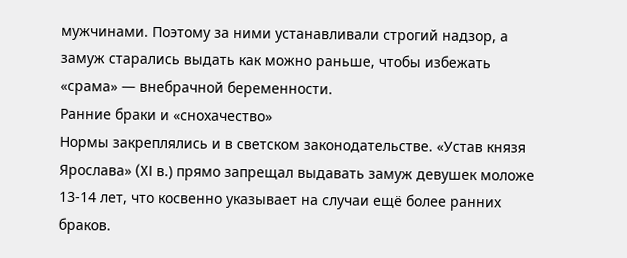мужчинами. Поэтому за ними устанавливали строгий надзор, а замуж старались выдать как можно раньше, чтобы избежать «срама» — внебрачной беременности.
Ранние браки и «снохачество»
Нормы закреплялись и в светском законодательстве. «Устав князя Ярослава» (XI в.) прямо запрещал выдавать замуж девушек моложе 13-14 лет, что косвенно указывает на случаи ещё более ранних браков.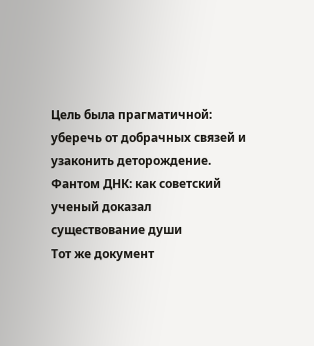Цель была прагматичной: уберечь от добрачных связей и узаконить деторождение.
Фантом ДНК: как советский ученый доказал существование души
Тот же документ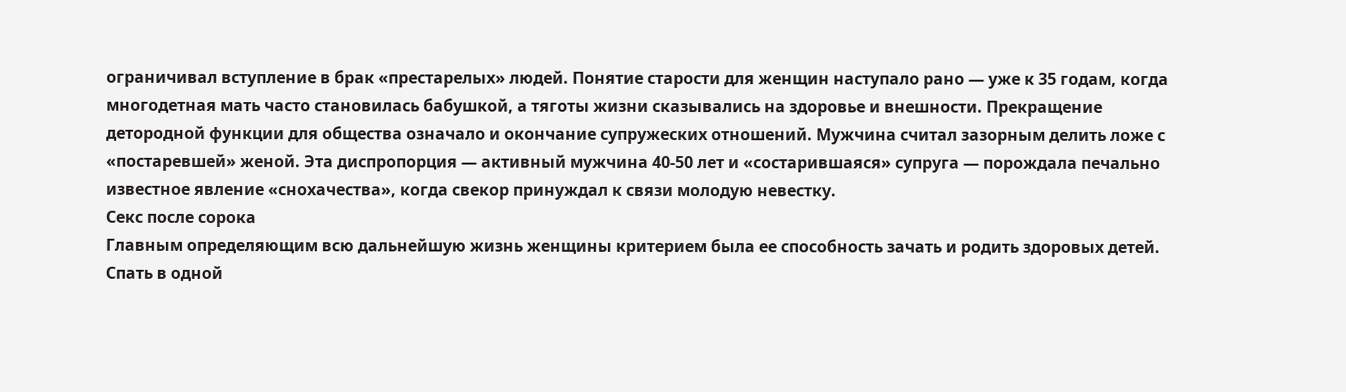ограничивал вступление в брак «престарелых» людей. Понятие старости для женщин наступало рано — уже к 35 годам, когда многодетная мать часто становилась бабушкой, а тяготы жизни сказывались на здоровье и внешности. Прекращение детородной функции для общества означало и окончание супружеских отношений. Мужчина считал зазорным делить ложе с «постаревшей» женой. Эта диспропорция — активный мужчина 40-50 лет и «состарившаяся» супруга — порождала печально известное явление «снохачества», когда свекор принуждал к связи молодую невестку.
Секс после сорока
Главным определяющим всю дальнейшую жизнь женщины критерием была ее способность зачать и родить здоровых детей. Спать в одной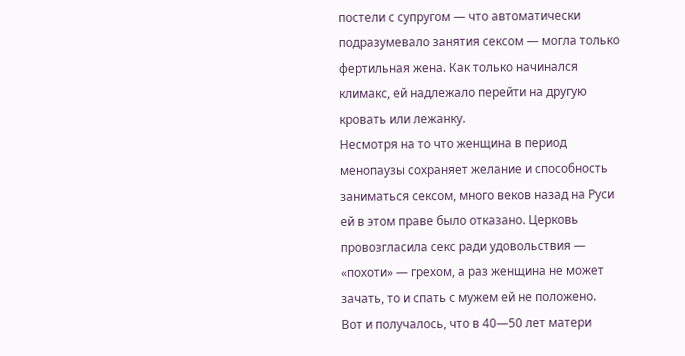постели с супругом — что автоматически подразумевало занятия сексом — могла только фертильная жена. Как только начинался климакс, ей надлежало перейти на другую кровать или лежанку.
Несмотря на то что женщина в период менопаузы сохраняет желание и способность заниматься сексом, много веков назад на Руси ей в этом праве было отказано. Церковь провозгласила секс ради удовольствия — «похоти» — грехом, а раз женщина не может зачать, то и спать с мужем ей не положено.
Вот и получалось, что в 40—50 лет матери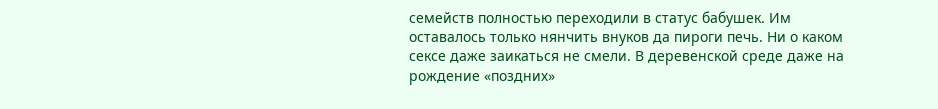семейств полностью переходили в статус бабушек. Им оставалось только нянчить внуков да пироги печь. Ни о каком сексе даже заикаться не смели. В деревенской среде даже на рождение «поздних»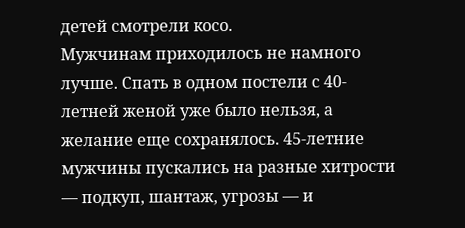детей смотрели косо.
Мужчинам приходилось не намного лучше. Спать в одном постели с 40-летней женой уже было нельзя, а желание еще сохранялось. 45-летние мужчины пускались на разные хитрости — подкуп, шантаж, угрозы — и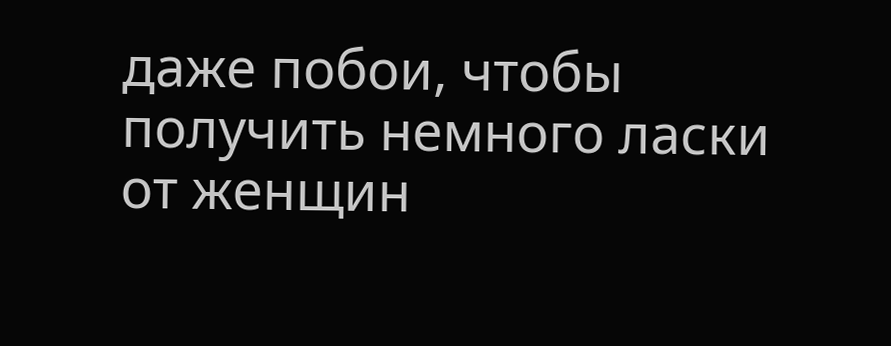даже побои, чтобы получить немного ласки от женщин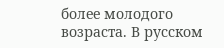более молодого возраста. В русском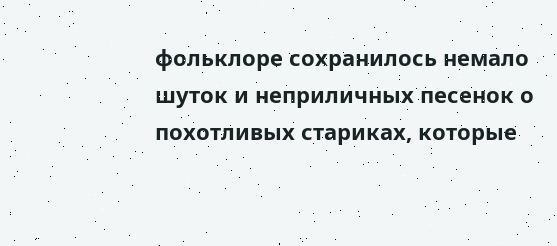фольклоре сохранилось немало шуток и неприличных песенок о похотливых стариках, которые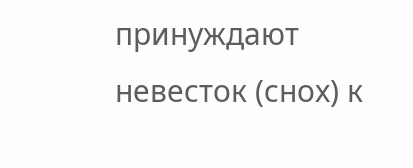принуждают невесток (снох) к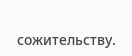сожительству.